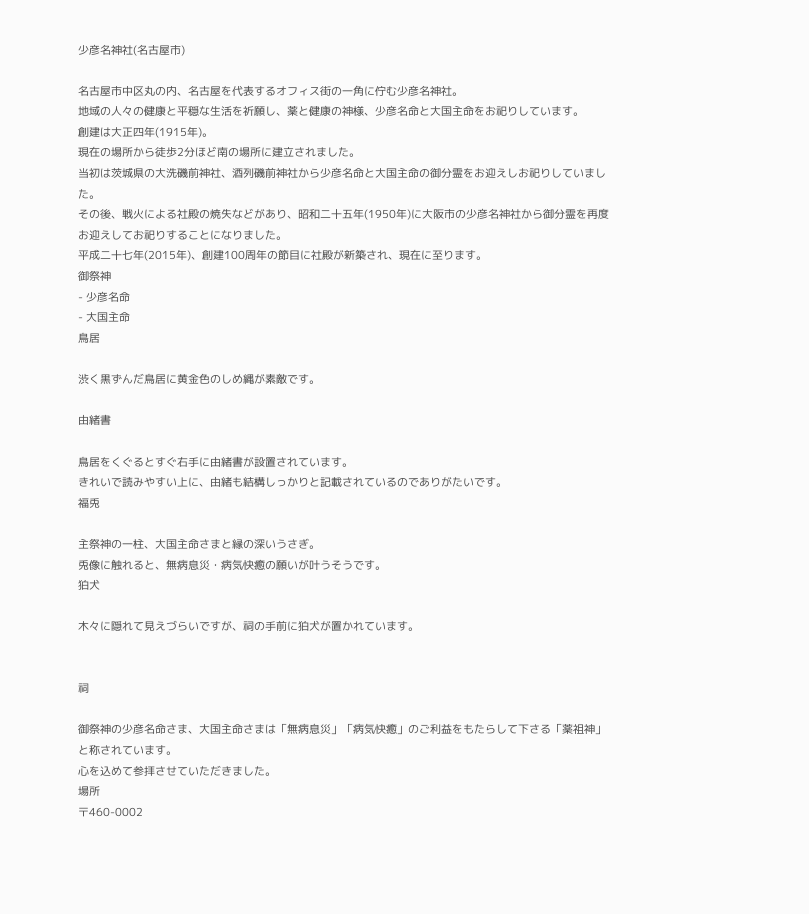少彦名神社(名古屋市)

名古屋市中区丸の内、名古屋を代表するオフィス街の一角に佇む少彦名神社。
地域の人々の健康と平穏な生活を祈願し、薬と健康の神様、少彦名命と大国主命をお祀りしています。
創建は大正四年(1915年)。
現在の場所から徒歩2分ほど南の場所に建立されました。
当初は茨城県の大洗磯前神社、酒列磯前神社から少彦名命と大国主命の御分霊をお迎えしお祀りしていました。
その後、戦火による社殿の焼失などがあり、昭和二十五年(1950年)に大阪市の少彦名神社から御分霊を再度お迎えしてお祀りすることになりました。
平成二十七年(2015年)、創建100周年の節目に社殿が新築され、現在に至ります。
御祭神
- 少彦名命
- 大国主命
鳥居

渋く黒ずんだ鳥居に黄金色のしめ縄が素敵です。

由緒書

鳥居をくぐるとすぐ右手に由緒書が設置されています。
きれいで読みやすい上に、由緒も結構しっかりと記載されているのでありがたいです。
福兎

主祭神の一柱、大国主命さまと縁の深いうさぎ。
兎像に触れると、無病息災・病気快癒の願いが叶うそうです。
狛犬

木々に隠れて見えづらいですが、祠の手前に狛犬が置かれています。


祠

御祭神の少彦名命さま、大国主命さまは「無病息災」「病気快癒」のご利益をもたらして下さる「薬祖神」と称されています。
心を込めて参拝させていただきました。
場所
〒460-0002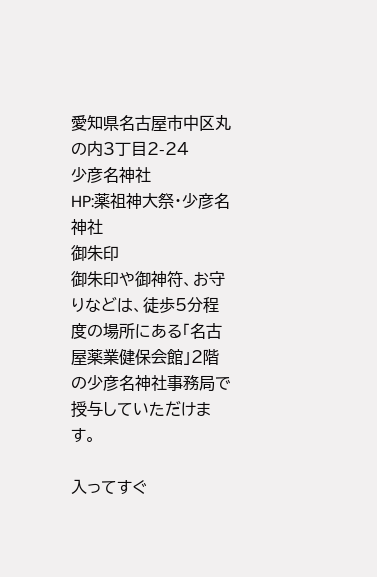愛知県名古屋市中区丸の内3丁目2-24
少彦名神社
HP:薬祖神大祭・少彦名神社
御朱印
御朱印や御神符、お守りなどは、徒歩5分程度の場所にある「名古屋薬業健保会館」2階の少彦名神社事務局で授与していただけます。

入ってすぐ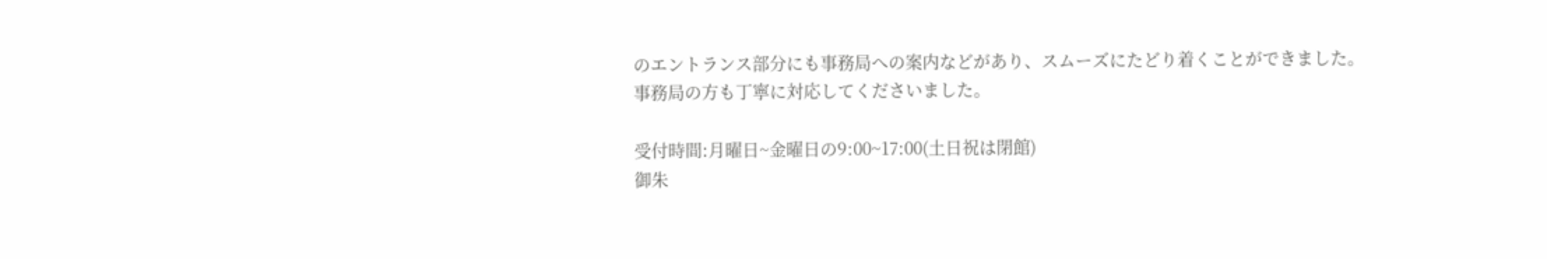のエントランス部分にも事務局への案内などがあり、スムーズにたどり着くことができました。
事務局の方も丁寧に対応してくださいました。

受付時間:月曜日~金曜日の9:00~17:00(土日祝は閉館)
御朱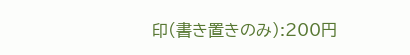印(書き置きのみ):200円